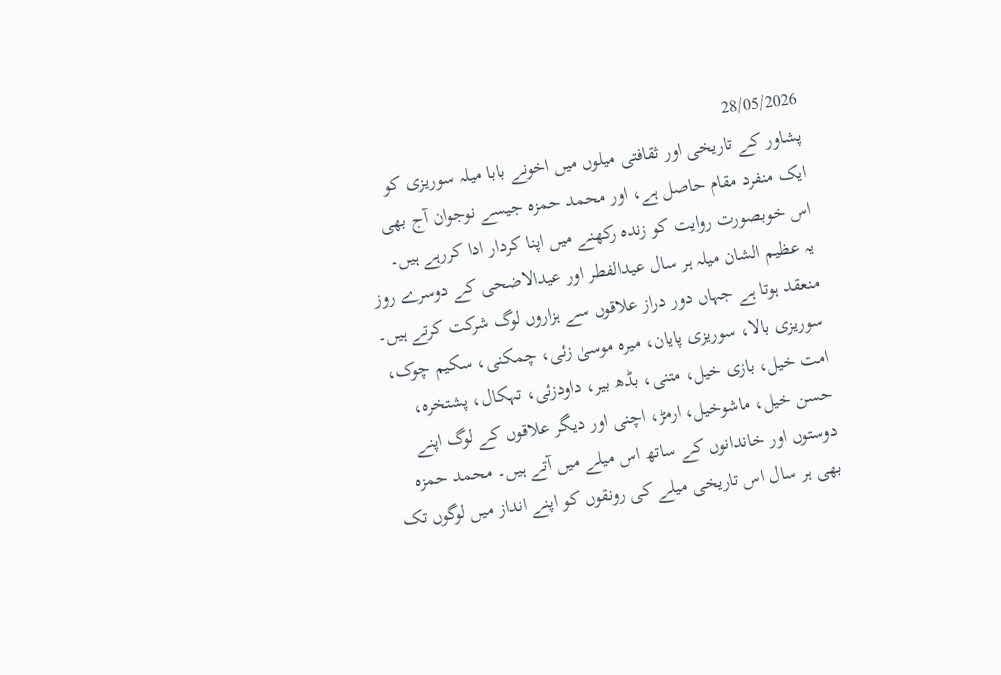28/05/2026
پشاور کے تاریخی اور ثقافتی میلوں میں اخونے بابا میلہ سوریزی کو ایک منفرد مقام حاصل ہے، اور محمد حمزہ جیسے نوجوان آج بھی اس خوبصورت روایت کو زندہ رکھنے میں اپنا کردار ادا کررہے ہیں۔
یہ عظیم الشان میلہ ہر سال عیدالفطر اور عیدالاضحی کے دوسرے روز منعقد ہوتا ہے جہاں دور دراز علاقوں سے ہزاروں لوگ شرکت کرتے ہیں۔
سوریزی بالا، سوریزی پایان، میرہ موسیٰ زئی، چمکنی، سکیم چوک، امت خیل، بازی خیل، متنی، بڈھ بیر، داودزئی، تہکال، پشتخرہ، حسن خیل، ماشوخیل، ارمڑ، اچنی اور دیگر علاقوں کے لوگ اپنے دوستوں اور خاندانوں کے ساتھ اس میلے میں آتے ہیں۔ محمد حمزہ بھی ہر سال اس تاریخی میلے کی رونقوں کو اپنے انداز میں لوگوں تک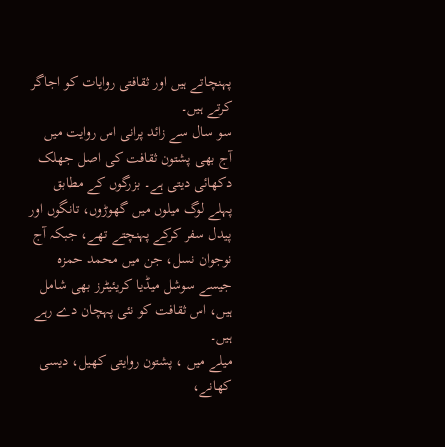پہنچاتے ہیں اور ثقافتی روایات کو اجاگر کرتے ہیں۔
سو سال سے زائد پرانی اس روایت میں آج بھی پشتون ثقافت کی اصل جھلک دکھائی دیتی ہے۔ بزرگوں کے مطابق پہلے لوگ میلوں میں گھوڑوں، تانگوں اور پیدل سفر کرکے پہنچتے تھے، جبکہ آج نوجوان نسل، جن میں محمد حمزہ جیسے سوشل میڈیا کریئیٹرز بھی شامل ہیں، اس ثقافت کو نئی پہچان دے رہے ہیں۔
میلے میں ، پشتون روایتی کھیل، دیسی کھانے،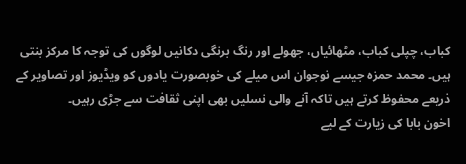کباب، چپلی کباب، مٹھائیاں، جھولے اور رنگ برنگی دکانیں لوگوں کی توجہ کا مرکز بنتی ہیں۔ محمد حمزہ جیسے نوجوان اس میلے کی خوبصورت یادوں کو ویڈیوز اور تصاویر کے ذریعے محفوظ کرتے ہیں تاکہ آنے والی نسلیں بھی اپنی ثقافت سے جڑی رہیں۔
اخون بابا کی زیارت کے لیے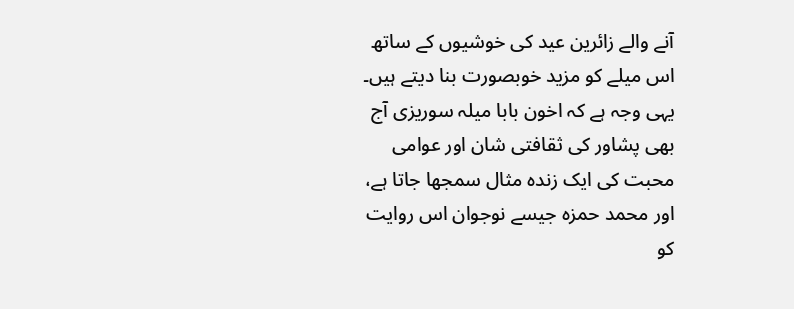آنے والے زائرین عید کی خوشیوں کے ساتھ اس میلے کو مزید خوبصورت بنا دیتے ہیں۔ یہی وجہ ہے کہ اخون بابا میلہ سوریزی آج بھی پشاور کی ثقافتی شان اور عوامی محبت کی ایک زندہ مثال سمجھا جاتا ہے، اور محمد حمزہ جیسے نوجوان اس روایت کو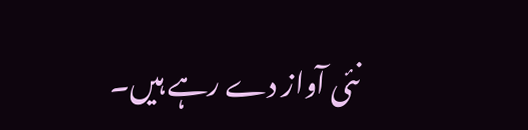نئی آواز دے رہے ہیں۔